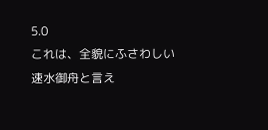5.0
これは、全貌にふさわしい
速水御舟と言え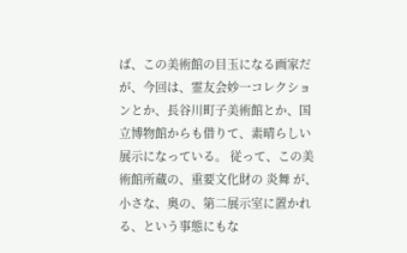ば、この美術館の目玉になる画家だが、今回は、霊友会妙一コレクションとか、長谷川町子美術館とか、国立博物館からも借りて、素晴らしい展示になっている。 従って、この美術館所蔵の、重要文化財の 炎舞 が、小さな、奥の、第二展示室に置かれる、という事態にもな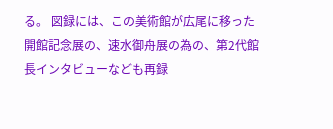る。 図録には、この美術館が広尾に移った開館記念展の、速水御舟展の為の、第2代館長インタビューなども再録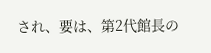され、要は、第2代館長の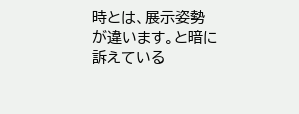時とは、展示姿勢が違います。と暗に訴えている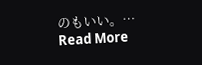のもいい。… Read More